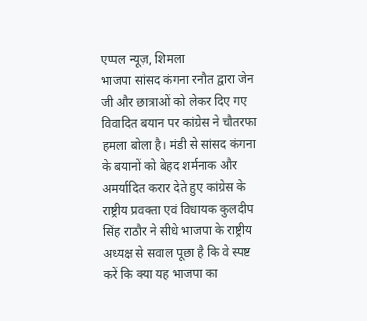एप्पल न्यूज़, शिमला
भाजपा सांसद कंगना रनौत द्वारा जेन जी और छात्राओं को लेकर दिए गए विवादित बयान पर कांग्रेस ने चौतरफा हमला बोला है। मंडी से सांसद कंगना के बयानों को बेहद शर्मनाक और अमर्यादित करार देते हुए कांग्रेस के राष्ट्रीय प्रवक्ता एवं विधायक कुलदीप सिंह राठौर ने सीधे भाजपा के राष्ट्रीय अध्यक्ष से सवाल पूछा है कि वे स्पष्ट करें कि क्या यह भाजपा का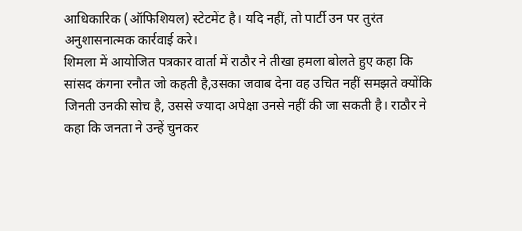आधिकारिक (ऑफिशियल) स्टेटमेंट है। यदि नहीं, तो पार्टी उन पर तुरंत अनुशासनात्मक कार्रवाई करे।
शिमला में आयोजित पत्रकार वार्ता में राठौर ने तीखा हमला बोलते हुए कहा कि सांसद कंगना रनौत जो कहती है,उसका जवाब देना वह उचित नहीं समझते क्योंकि जिनती उनकी सोच है, उससे ज्यादा अपेक्षा उनसे नहीं की जा सकती है। राठौर ने कहा कि जनता ने उन्हें चुनकर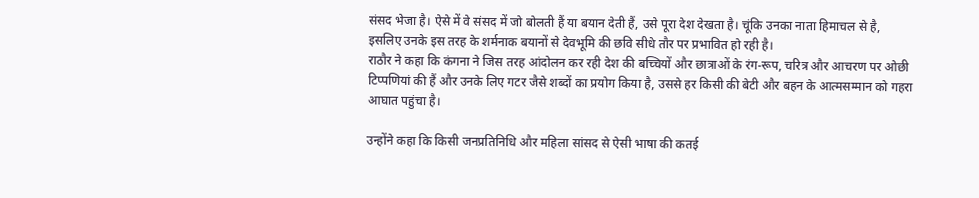संसद भेजा है। ऐसे में वे संसद में जो बोलती हैं या बयान देती हैं, उसे पूरा देश देखता है। चूंकि उनका नाता हिमाचल से है, इसलिए उनके इस तरह के शर्मनाक बयानों से देवभूमि की छवि सीधे तौर पर प्रभावित हो रही है।
राठौर ने कहा कि कंगना ने जिस तरह आंदोलन कर रही देश की बच्चियों और छात्राओं के रंग-रूप, चरित्र और आचरण पर ओछी टिप्पणियां की हैं और उनके लिए गटर जैसे शब्दों का प्रयोग किया है, उससे हर किसी की बेटी और बहन के आत्मसम्मान को गहरा आघात पहुंचा है।

उन्होंने कहा कि किसी जनप्रतिनिधि और महिला सांसद से ऐसी भाषा की कतई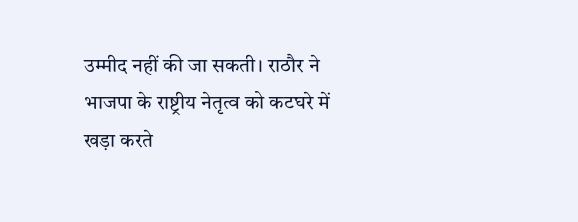उम्मीद नहीं की जा सकती। राठौर ने भाजपा के राष्ट्रीय नेतृत्व को कटघरे में खड़ा करते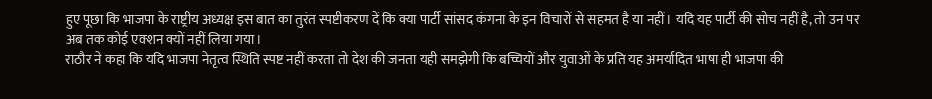हुए पूछा कि भाजपा के राष्ट्रीय अध्यक्ष इस बात का तुरंत स्पष्टीकरण दें कि क्या पार्टी सांसद कंगना के इन विचारों से सहमत है या नहीं। यदि यह पार्टी की सोच नहीं है, तो उन पर अब तक कोई एक्शन क्यों नहीं लिया गया।
राठौर ने कहा कि यदि भाजपा नेतृत्व स्थिति स्पष्ट नहीं करता तो देश की जनता यही समझेगी कि बच्चियों और युवाओं के प्रति यह अमर्यादित भाषा ही भाजपा की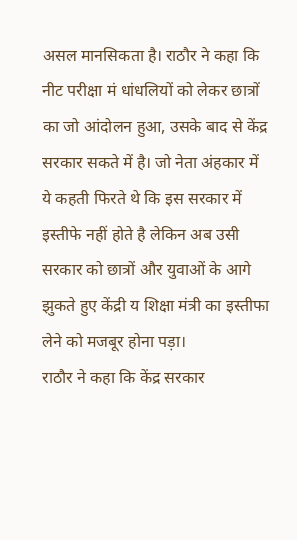असल मानसिकता है। राठौर ने कहा कि नीट परीक्षा मं धांधलियों को लेकर छात्रों का जो आंदोलन हुआ, उसके बाद से केंद्र सरकार सकते में है। जो नेता अंहकार में ये कहती फिरते थे कि इस सरकार में इस्तीफे नहीं होते है लेकिन अब उसी सरकार को छात्रों और युवाओं के आगे झुकते हुए केंद्री य शिक्षा मंत्री का इस्तीफा लेने को मजबूर होना पड़ा।
राठौर ने कहा कि केंद्र सरकार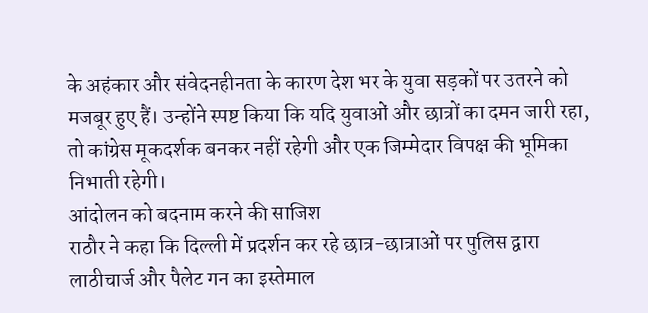के अहंकार और संवेदनहीनता के कारण देश भर के युवा सड़कों पर उतरने को मजबूर हुए हैं। उन्होंने स्पष्ट किया कि यदि युवाओं और छात्रों का दमन जारी रहा, तो कांग्रेस मूकदर्शक बनकर नहीं रहेगी और एक जिम्मेदार विपक्ष की भूमिका निभाती रहेगी।
आंदोलन को बदनाम करने की साजिश
राठौर ने कहा कि दिल्ली में प्रदर्शन कर रहे छात्र-छात्राओं पर पुलिस द्वारा लाठीचार्ज और पैलेट गन का इस्तेमाल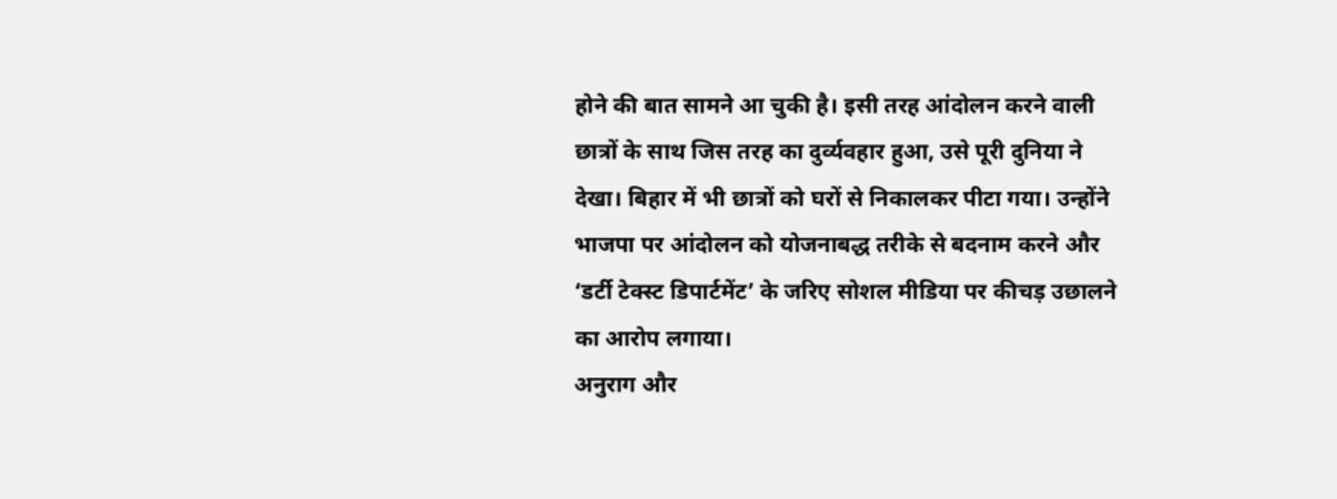होने की बात सामने आ चुकी है। इसी तरह आंदोलन करने वाली छात्रों के साथ जिस तरह का दुर्व्यवहार हुआ, उसे पूरी दुनिया ने देखा। बिहार में भी छात्रों को घरों से निकालकर पीटा गया। उन्होंने भाजपा पर आंदोलन को योजनाबद्ध तरीके से बदनाम करने और ‘डर्टी टेक्स्ट डिपार्टमेंट’ के जरिए सोशल मीडिया पर कीचड़ उछालने का आरोप लगाया।
अनुराग और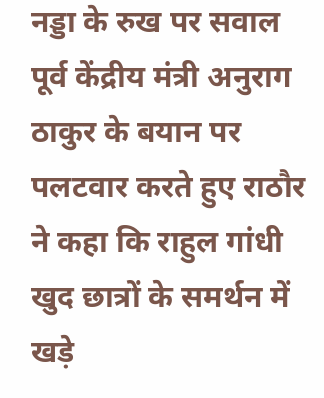नड्डा के रुख पर सवाल
पूर्व केंद्रीय मंत्री अनुराग ठाकुर के बयान पर पलटवार करते हुए राठौर ने कहा कि राहुल गांधी खुद छात्रों के समर्थन में खड़े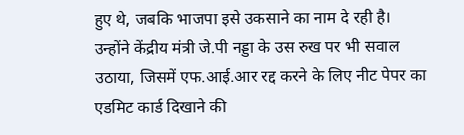हुए थे, जबकि भाजपा इसे उकसाने का नाम दे रही है। उन्होंने केंद्रीय मंत्री जे.पी नड्डा के उस रुख पर भी सवाल उठाया, जिसमें एफ.आई.आर रद्द करने के लिए नीट पेपर का एडमिट कार्ड दिखाने की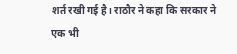शर्त रखी गई है। राठौर ने कहा कि सरकार ने एक भी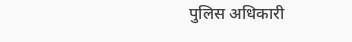पुलिस अधिकारी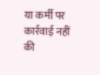या कर्मी पर कार्रवाई नहीं की